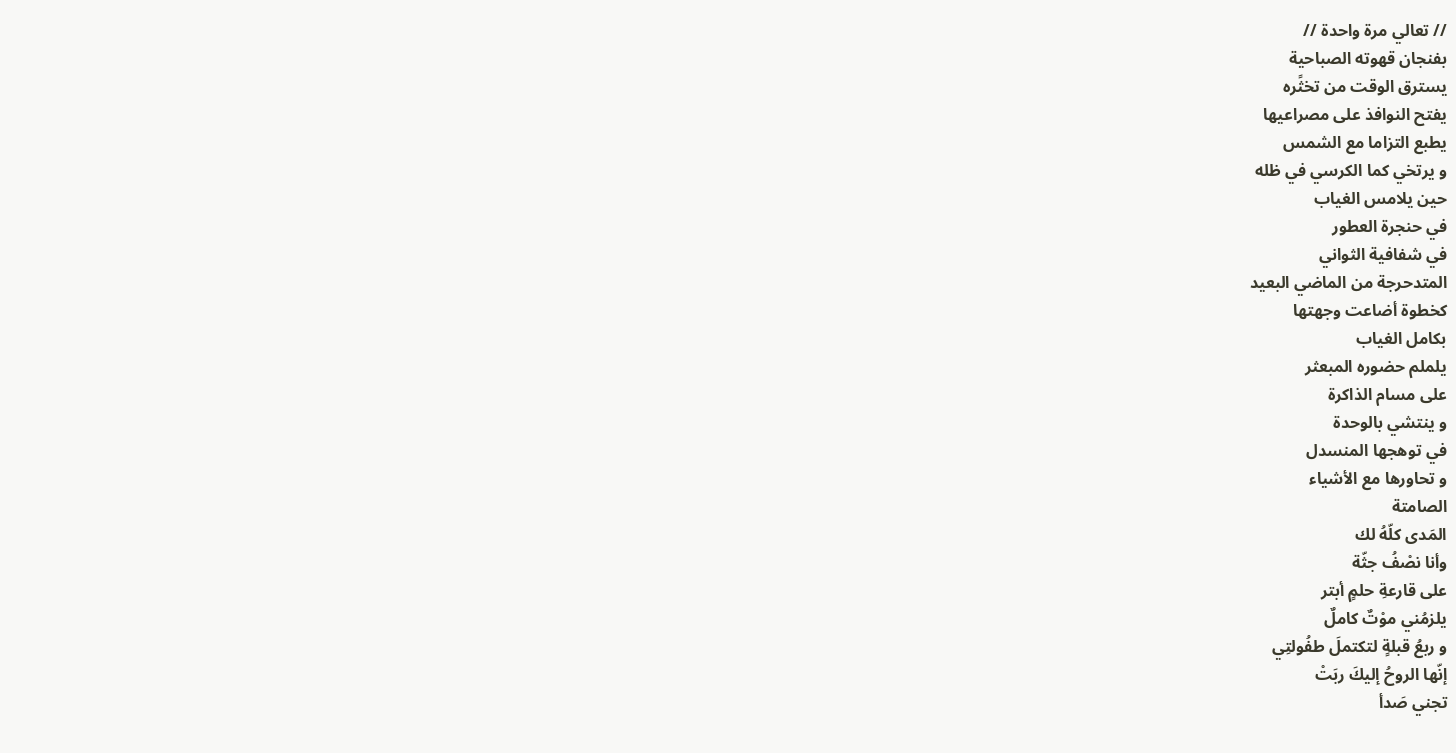// تعالي مرة واحدة //
بفنجان قهوته الصباحية
يسترق الوقت من تخثًره
يفتح النوافذ على مصراعيها
يطبع التزاما مع الشمس
و يرتخي كما الكرسي في ظله
حين يلامس الغياب
في حنجرة العطور
في شفافية الثواني
المتدحرجة من الماضي البعيد
كخطوة أضاعت وجهتها
بكامل الغياب
يلملم حضوره المبعثر
على مسام الذاكرة
و ينتشي بالوحدة
في توهجها المنسدل
و تحاورها مع الأشياء
الصامتة
المَدى كلّهُ لك
وأنا نصْفُ جثّة
على قارعةِ حلمٍ أبتر
يلزمُني موْتٌ كاملٌ
و ربعُ قبلةٍ لتكتملَ طفُولتِي
إنّها الروحُ إليكَ ربَتْ
تجني صَدأ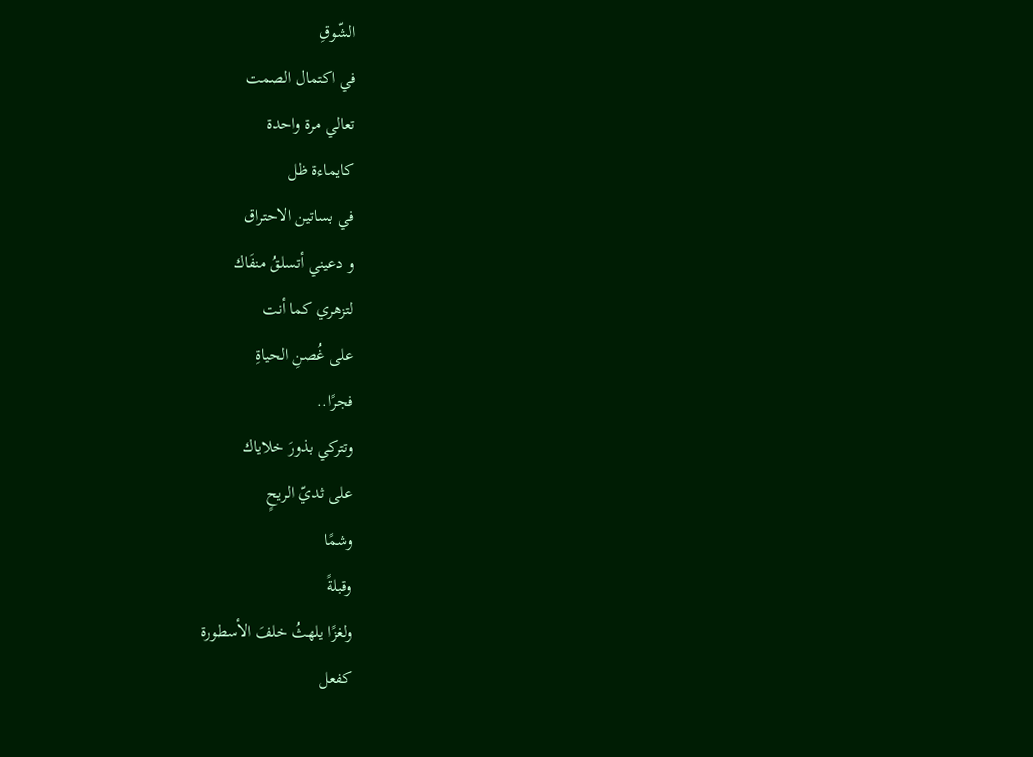الشّوقِ
في اكتمال الصمت
تعالي مرة واحدة
كايماءة ظل
في بساتين الاحتراق
و دعيني أتسلقُ منفَاك
لتزهري كما أنت
على غُصنِ الحياةِ
فجرًا..
وتتركي بذورَ خلاياك
على ثديّ الريحٍ
وشمًا
وقبلةً
ولغزًا يلهثُ خلفَ الأسطورة
كفعل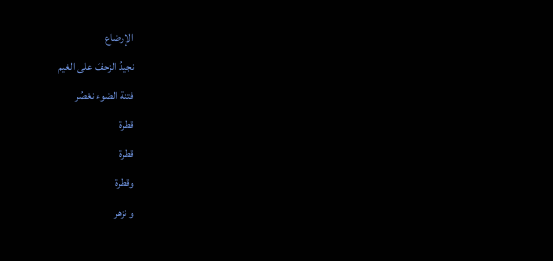الإرضاع
نجيدُ الزحفَ على الغيم
فتنة الضوء نعْصُر
قطرة
قطرة
وقطرة
و نزهر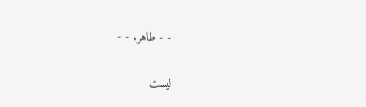- - طاهر. - -

ليست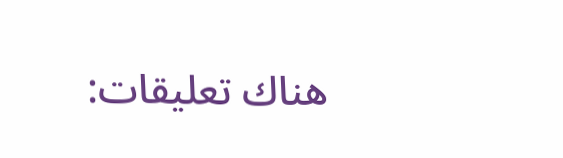هناك تعليقات: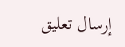إرسال تعليق